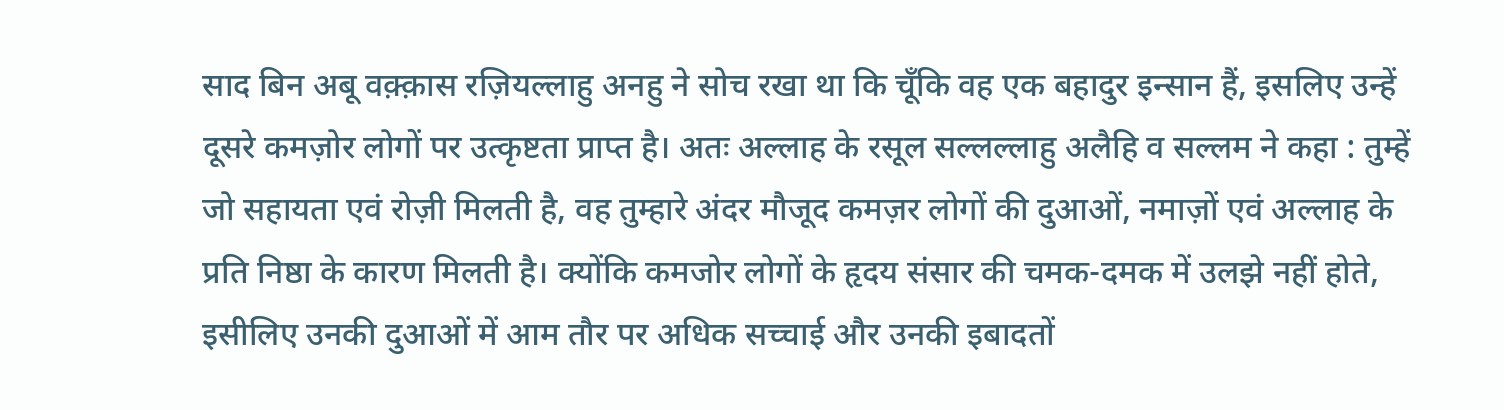साद बिन अबू वक़्क़ास रज़ियल्लाहु अनहु ने सोच रखा था कि चूँकि वह एक बहादुर इन्सान हैं, इसलिए उन्हें दूसरे कमज़ोर लोगों पर उत्कृष्टता प्राप्त है। अतः अल्लाह के रसूल सल्लल्लाहु अलैहि व सल्लम ने कहा : तुम्हें जो सहायता एवं रोज़ी मिलती है, वह तुम्हारे अंदर मौजूद कमज़र लोगों की दुआओं, नमाज़ों एवं अल्लाह के प्रति निष्ठा के कारण मिलती है। क्योंकि कमजोर लोगों के हृदय संसार की चमक-दमक में उलझे नहीं होते, इसीलिए उनकी दुआओं में आम तौर पर अधिक सच्चाई और उनकी इबादतों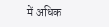में अधिक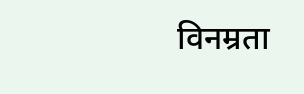विनम्रता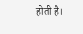होती है।